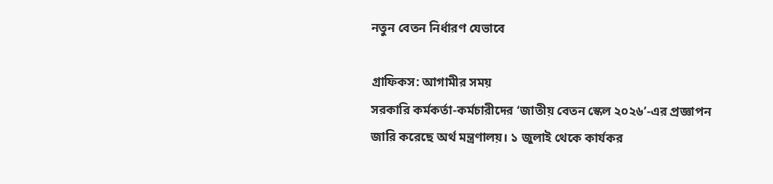নতুন বেতন নির্ধারণ যেভাবে

গ্রাফিকস: আগামীর সময়
সরকারি কর্মকর্তা-কর্মচারীদের ‘জাতীয় বেতন স্কেল ২০২৬’-এর প্রজ্ঞাপন জারি করেছে অর্থ মন্ত্রণালয়। ১ জুলাই থেকে কার্যকর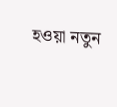হওয়া নতুন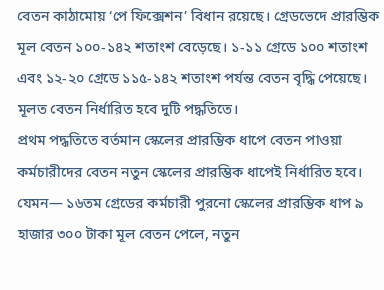বেতন কাঠামোয় ‘পে ফিক্সেশন’ বিধান রয়েছে। গ্রেডভেদে প্রারম্ভিক মূল বেতন ১০০-১৪২ শতাংশ বেড়েছে। ১-১১ গ্রেডে ১০০ শতাংশ এবং ১২-২০ গ্রেডে ১১৫-১৪২ শতাংশ পর্যন্ত বেতন বৃদ্ধি পেয়েছে। মূলত বেতন নির্ধারিত হবে দুটি পদ্ধতিতে।
প্রথম পদ্ধতিতে বর্তমান স্কেলের প্রারম্ভিক ধাপে বেতন পাওয়া কর্মচারীদের বেতন নতুন স্কেলের প্রারম্ভিক ধাপেই নির্ধারিত হবে। যেমন— ১৬তম গ্রেডের কর্মচারী পুরনো স্কেলের প্রারম্ভিক ধাপ ৯ হাজার ৩০০ টাকা মূল বেতন পেলে, নতুন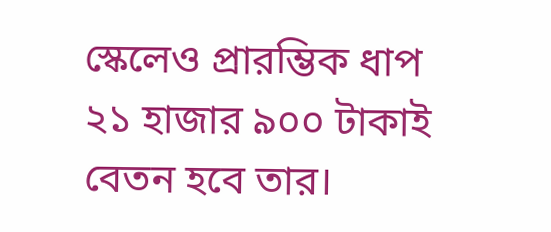স্কেলেও প্রারম্ভিক ধাপ ২১ হাজার ৯০০ টাকাই বেতন হবে তার।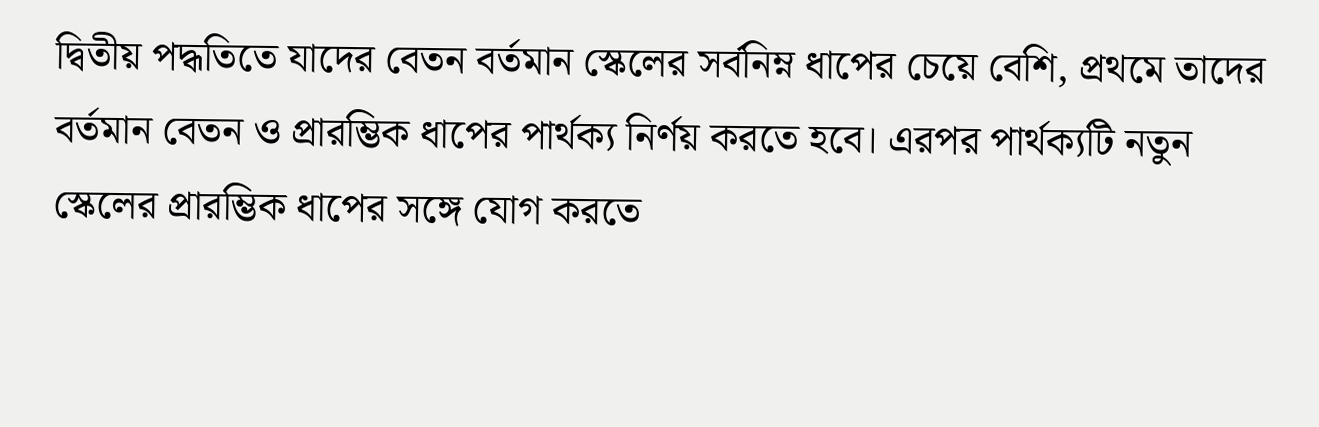দ্বিতীয় পদ্ধতিতে যাদের বেতন বর্তমান স্কেলের সর্বনিম্ন ধাপের চেয়ে বেশি, প্রথমে তাদের বর্তমান বেতন ও প্রারম্ভিক ধাপের পার্থক্য নির্ণয় করতে হবে। এরপর পার্থক্যটি নতুন স্কেলের প্রারম্ভিক ধাপের সঙ্গে যোগ করতে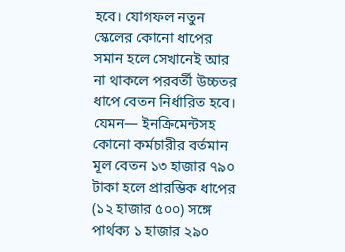হবে। যোগফল নতুন স্কেলের কোনো ধাপের সমান হলে সেখানেই আর না থাকলে পরবর্তী উচ্চতর ধাপে বেতন নির্ধারিত হবে।
যেমন— ইনক্রিমেন্টসহ কোনো কর্মচারীর বর্তমান মূল বেতন ১৩ হাজার ৭৯০ টাকা হলে প্রারম্ভিক ধাপের (১২ হাজার ৫০০) সঙ্গে পার্থক্য ১ হাজার ২৯০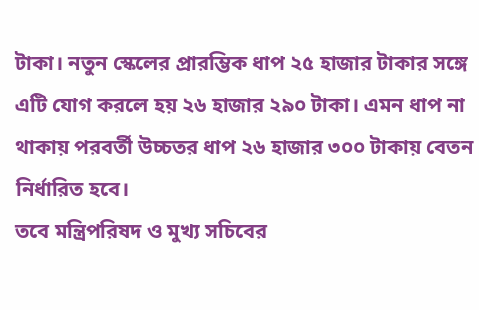টাকা। নতুন স্কেলের প্রারম্ভিক ধাপ ২৫ হাজার টাকার সঙ্গে এটি যোগ করলে হয় ২৬ হাজার ২৯০ টাকা। এমন ধাপ না থাকায় পরবর্তী উচ্চতর ধাপ ২৬ হাজার ৩০০ টাকায় বেতন নির্ধারিত হবে।
তবে মন্ত্রিপরিষদ ও মুখ্য সচিবের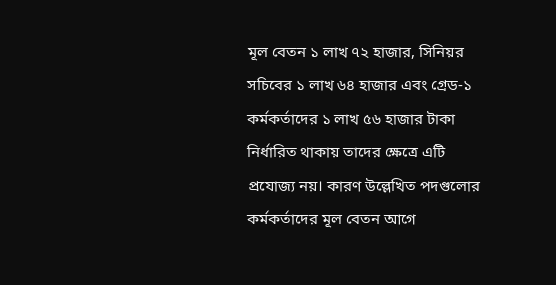মূল বেতন ১ লাখ ৭২ হাজার, সিনিয়র সচিবের ১ লাখ ৬৪ হাজার এবং গ্রেড-১ কর্মকর্তাদের ১ লাখ ৫৬ হাজার টাকা নির্ধারিত থাকায় তাদের ক্ষেত্রে এটি প্রযোজ্য নয়। কারণ উল্লেখিত পদগুলোর কর্মকর্তাদের মূল বেতন আগে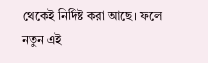থেকেই নির্দিষ্ট করা আছে। ফলে নতুন এই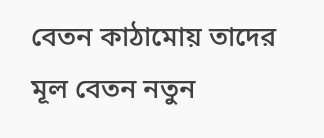বেতন কাঠামোয় তাদের মূল বেতন নতুন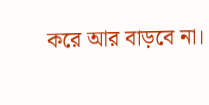করে আর বাড়বে না।